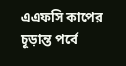এএফসি কাপের চূড়ান্ত পর্বে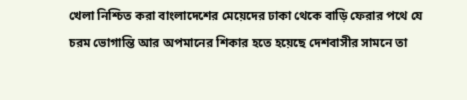খেলা নিশ্চিত করা বাংলাদেশের মেয়েদের ঢাকা থেকে বাড়ি ফেরার পথে যে চরম ভোগান্তি আর অপমানের শিকার হতে হয়েছে দেশবাসীর সামনে তা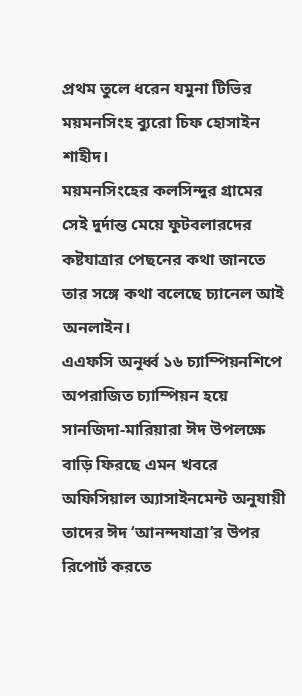প্রথম তুলে ধরেন যমুনা টিভির ময়মনসিংহ ব্যুরো চিফ হোসাইন শাহীদ।
ময়মনসিংহের কলসিন্দুর গ্রামের সেই দুর্দান্ত মেয়ে ফুটবলারদের কষ্টযাত্রার পেছনের কথা জানতে তার সঙ্গে কথা বলেছে চ্যানেল আই অনলাইন।
এএফসি অনূর্ধ্ব ১৬ চ্যাম্পিয়নশিপে অপরাজিত চ্যাম্পিয়ন হয়ে সানজিদা-মারিয়ারা ঈদ উপলক্ষে বাড়ি ফিরছে এমন খবরে অফিসিয়াল অ্যাসাইনমেন্ট অনুযায়ী তাদের ঈদ ‘আনন্দযাত্রা’র উপর রিপোর্ট করতে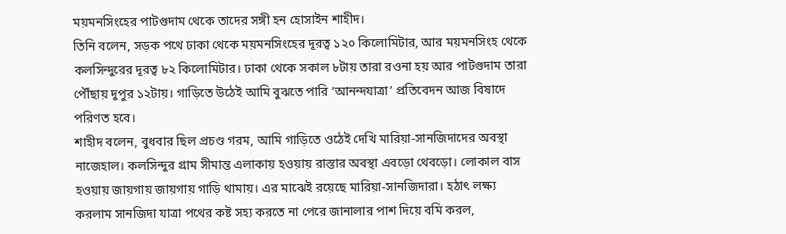ময়মনসিংহের পাটগুদাম থেকে তাদের সঙ্গী হন হোসাইন শাহীদ।
তিনি বলেন, সড়ক পথে ঢাকা থেকে ময়মনসিংহের দূরত্ব ১২০ কিলোমিটার, আর ময়মনসিংহ থেকে কলসিন্দুরের দূরত্ব ৮২ কিলোমিটার। ঢাকা থেকে সকাল ৮টায় তারা রওনা হয় আর পাটগুদাম তারা পৌঁছায় দুপুর ১২টায়। গাড়িতে উঠেই আমি বুঝতে পারি ‘আনন্দযাত্রা’ প্রতিবেদন আজ বিষাদে পরিণত হবে।
শাহীদ বলেন, বুধবার ছিল প্রচণ্ড গরম, আমি গাড়িতে ওঠেই দেখি মারিয়া-সানজিদাদের অবস্থা নাজেহাল। কলসিন্দুর গ্রাম সীমান্ত এলাকায় হওয়ায় রাস্তার অবস্থা এবড়ো থেবড়ো। লোকাল বাস হওয়ায় জায়গায় জায়গায় গাড়ি থামায়। এর মাঝেই রয়েছে মারিয়া-সানজিদারা। হঠাৎ লক্ষ্য করলাম সানজিদা যাত্রা পথের কষ্ট সহ্য করতে না পেরে জানালার পাশ দিয়ে বমি করল,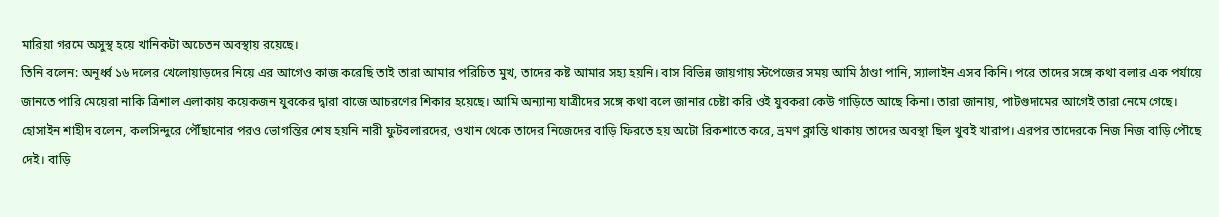মারিয়া গরমে অসুস্থ হয়ে খানিকটা অচেতন অবস্থায় রয়েছে।
তিনি বলেন: অনূর্ধ্ব ১৬ দলের খেলোয়াড়দের নিয়ে এর আগেও কাজ করেছি তাই তারা আমার পরিচিত মুখ, তাদের কষ্ট আমার সহ্য হয়নি। বাস বিভিন্ন জায়গায় স্টপেজের সময় আমি ঠাণ্ডা পানি, স্যালাইন এসব কিনি। পরে তাদের সঙ্গে কথা বলার এক পর্যায়ে জানতে পারি মেয়েরা নাকি ত্রিশাল এলাকায় কয়েকজন যুবকের দ্বারা বাজে আচরণের শিকার হয়েছে। আমি অন্যান্য যাত্রীদের সঙ্গে কথা বলে জানার চেষ্টা করি ওই যুবকরা কেউ গাড়িতে আছে কিনা। তারা জানায়, পাটগুদামের আগেই তারা নেমে গেছে।
হোসাইন শাহীদ বলেন, কলসিন্দুরে পৌঁছানোর পরও ভোগন্তির শেষ হয়নি নারী ফুটবলারদের, ওখান থেকে তাদের নিজেদের বাড়ি ফিরতে হয় অটো রিকশাতে করে, ভ্রমণ ক্লান্তি থাকায় তাদের অবস্থা ছিল খুবই খারাপ। এরপর তাদেরকে নিজ নিজ বাড়ি পৌছে দেই। বাড়ি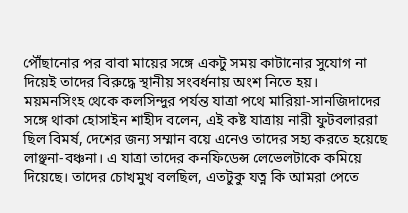পৌঁছানোর পর বাবা মায়ের সঙ্গে একটু সময় কাটানোর সুযোগ না দিয়েই তাদের বিরুদ্ধে স্থানীয় সংবর্ধনায় অংশ নিতে হয়।
ময়মনসিংহ থেকে কলসিন্দুর পর্যন্ত যাত্রা পথে মারিয়া-সানজিদাদের সঙ্গে থাকা হোসাইন শাহীদ বলেন, এই কষ্ট যাত্রায় নারী ফুটবলাররা ছিল বিমর্ষ, দেশের জন্য সম্মান বয়ে এনেও তাদের সহ্য করতে হয়েছে লাঞ্ছনা-বঞ্চনা। এ যাত্রা তাদের কনফিডেন্স লেভেলটাকে কমিয়ে দিয়েছে। তাদের চোখমুখ বলছিল, এতটুকু যত্ন কি আমরা পেতে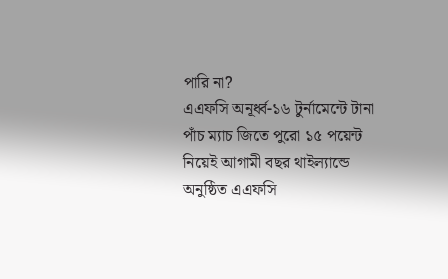পারি না?
এএফসি অনূর্ধ্ব-১৬ টুর্নামেন্টে টানা পাঁচ ম্যাচ জিতে পুরো ১৫ পয়েন্ট নিয়েই আগামী বছর থাইল্যান্ডে অনুষ্ঠিত এএফসি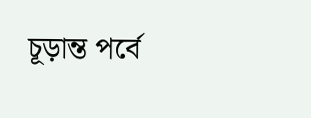চূড়ান্ত পর্বে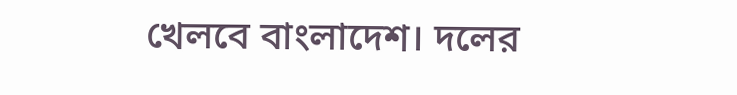খেলবে বাংলাদেশ। দলের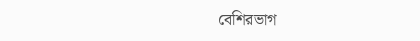বেশিরভাগ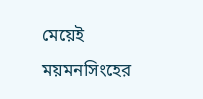মেয়েই ময়মনসিংহের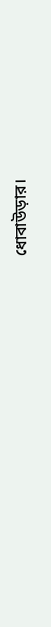ধোবাউড়ার।